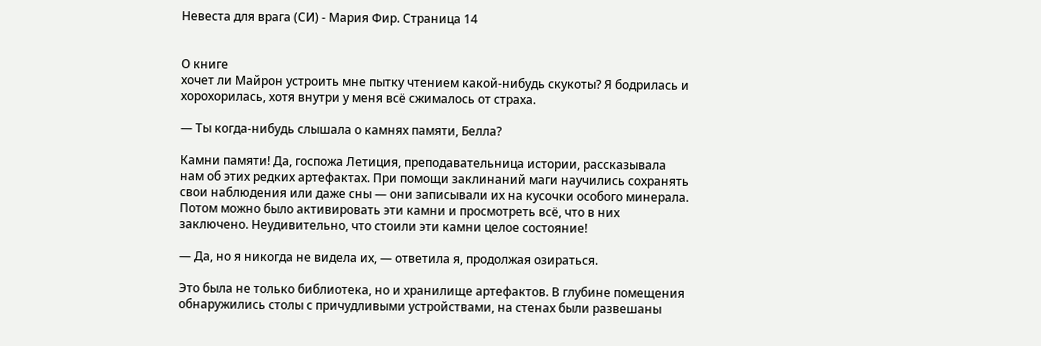Невеста для врага (СИ) - Мария Фир. Страница 14


О книге
хочет ли Майрон устроить мне пытку чтением какой-нибудь скукоты? Я бодрилась и хорохорилась, хотя внутри у меня всё сжималось от страха.

— Ты когда-нибудь слышала о камнях памяти, Белла?

Камни памяти! Да, госпожа Летиция, преподавательница истории, рассказывала нам об этих редких артефактах. При помощи заклинаний маги научились сохранять свои наблюдения или даже сны — они записывали их на кусочки особого минерала. Потом можно было активировать эти камни и просмотреть всё, что в них заключено. Неудивительно, что стоили эти камни целое состояние!

— Да, но я никогда не видела их, — ответила я, продолжая озираться.

Это была не только библиотека, но и хранилище артефактов. В глубине помещения обнаружились столы с причудливыми устройствами, на стенах были развешаны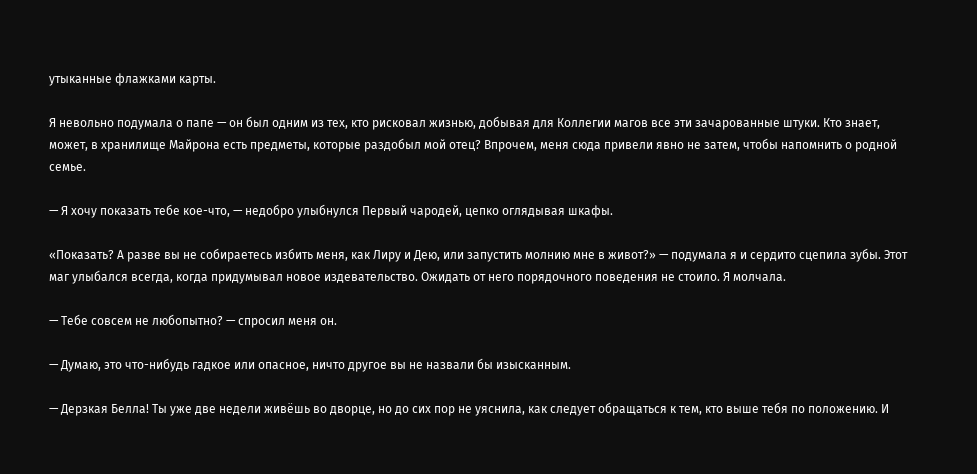утыканные флажками карты.

Я невольно подумала о папе — он был одним из тех, кто рисковал жизнью, добывая для Коллегии магов все эти зачарованные штуки. Кто знает, может, в хранилище Майрона есть предметы, которые раздобыл мой отец? Впрочем, меня сюда привели явно не затем, чтобы напомнить о родной семье.

— Я хочу показать тебе кое-что, — недобро улыбнулся Первый чародей, цепко оглядывая шкафы.

«Показать? А разве вы не собираетесь избить меня, как Лиру и Дею, или запустить молнию мне в живот?» — подумала я и сердито сцепила зубы. Этот маг улыбался всегда, когда придумывал новое издевательство. Ожидать от него порядочного поведения не стоило. Я молчала.

— Тебе совсем не любопытно? — спросил меня он.

— Думаю, это что-нибудь гадкое или опасное, ничто другое вы не назвали бы изысканным.

— Дерзкая Белла! Ты уже две недели живёшь во дворце, но до сих пор не уяснила, как следует обращаться к тем, кто выше тебя по положению. И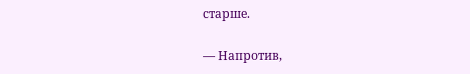старше.

— Напротив,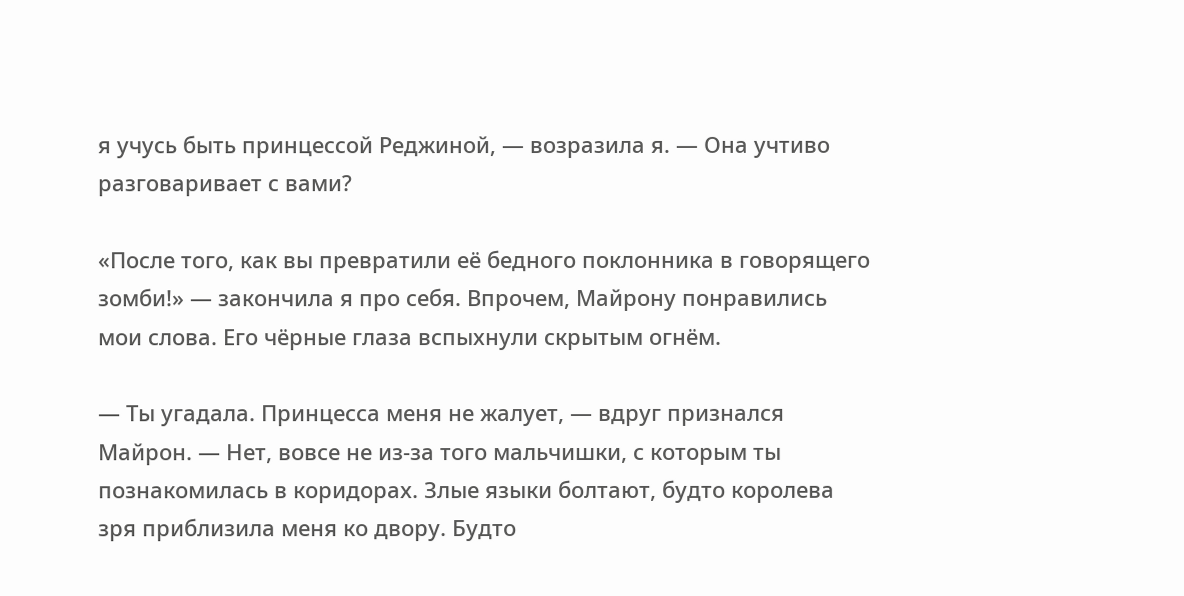я учусь быть принцессой Реджиной, — возразила я. — Она учтиво разговаривает с вами?

«После того, как вы превратили её бедного поклонника в говорящего зомби!» — закончила я про себя. Впрочем, Майрону понравились мои слова. Его чёрные глаза вспыхнули скрытым огнём.

— Ты угадала. Принцесса меня не жалует, — вдруг признался Майрон. — Нет, вовсе не из-за того мальчишки, с которым ты познакомилась в коридорах. Злые языки болтают, будто королева зря приблизила меня ко двору. Будто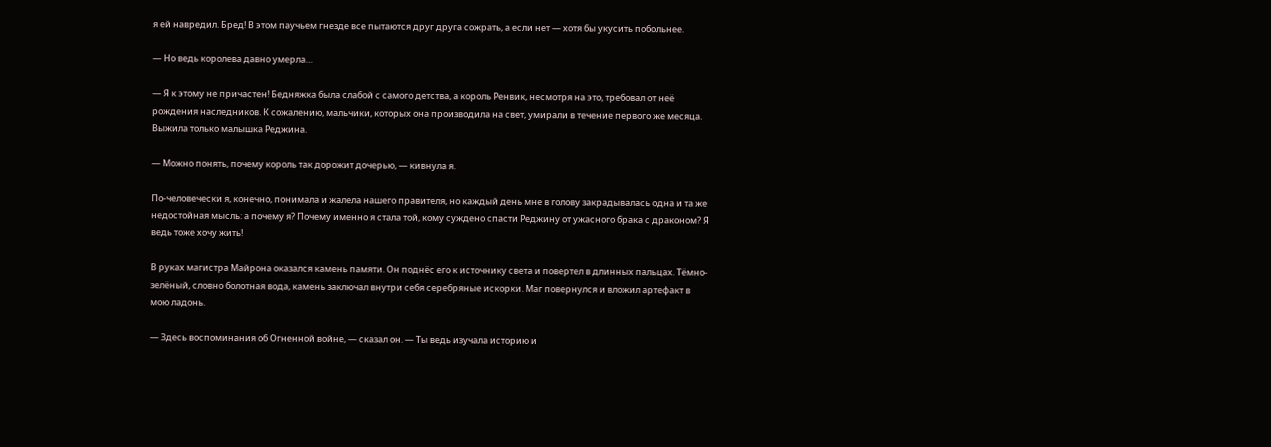я ей навредил. Бред! В этом паучьем гнезде все пытаются друг друга сожрать, а если нет — хотя бы укусить побольнее.

— Но ведь королева давно умерла…

— Я к этому не причастен! Бедняжка была слабой с самого детства, а король Ренвик, несмотря на это, требовал от неё рождения наследников. К сожалению, мальчики, которых она производила на свет, умирали в течение первого же месяца. Выжила только малышка Реджина.

— Можно понять, почему король так дорожит дочерью, — кивнула я.

По-человечески я, конечно, понимала и жалела нашего правителя, но каждый день мне в голову закрадывалась одна и та же недостойная мысль: а почему я? Почему именно я стала той, кому суждено спасти Реджину от ужасного брака с драконом? Я ведь тоже хочу жить!

В руках магистра Майрона оказался камень памяти. Он поднёс его к источнику света и повертел в длинных пальцах. Тёмно-зелёный, словно болотная вода, камень заключал внутри себя серебряные искорки. Маг повернулся и вложил артефакт в мою ладонь.

— Здесь воспоминания об Огненной войне, — сказал он. — Ты ведь изучала историю и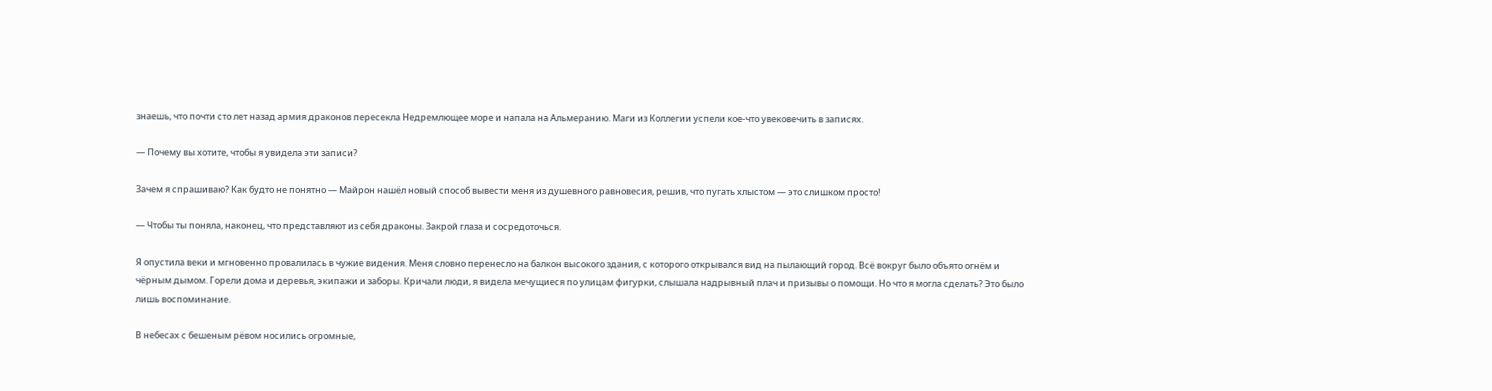знаешь, что почти сто лет назад армия драконов пересекла Недремлющее море и напала на Альмеранию. Маги из Коллегии успели кое-что увековечить в записях.

— Почему вы хотите, чтобы я увидела эти записи?

Зачем я спрашиваю? Как будто не понятно — Майрон нашёл новый способ вывести меня из душевного равновесия, решив, что пугать хлыстом — это слишком просто!

— Чтобы ты поняла, наконец, что представляют из себя драконы. Закрой глаза и сосредоточься.

Я опустила веки и мгновенно провалилась в чужие видения. Меня словно перенесло на балкон высокого здания, с которого открывался вид на пылающий город. Всё вокруг было объято огнём и чёрным дымом. Горели дома и деревья, экипажи и заборы. Кричали люди, я видела мечущиеся по улицам фигурки, слышала надрывный плач и призывы о помощи. Но что я могла сделать? Это было лишь воспоминание.

В небесах с бешеным рёвом носились огромные,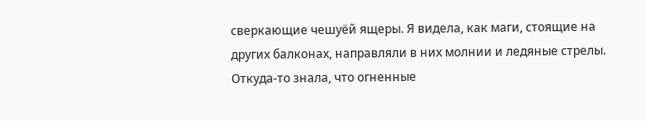сверкающие чешуёй ящеры. Я видела, как маги, стоящие на других балконах, направляли в них молнии и ледяные стрелы. Откуда-то знала, что огненные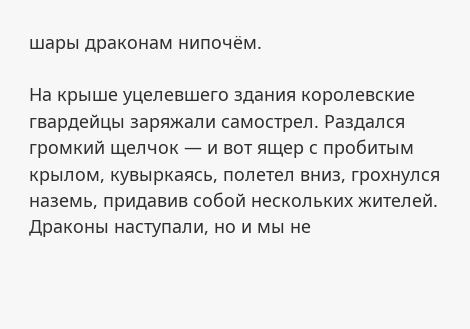шары драконам нипочём.

На крыше уцелевшего здания королевские гвардейцы заряжали самострел. Раздался громкий щелчок — и вот ящер с пробитым крылом, кувыркаясь, полетел вниз, грохнулся наземь, придавив собой нескольких жителей. Драконы наступали, но и мы не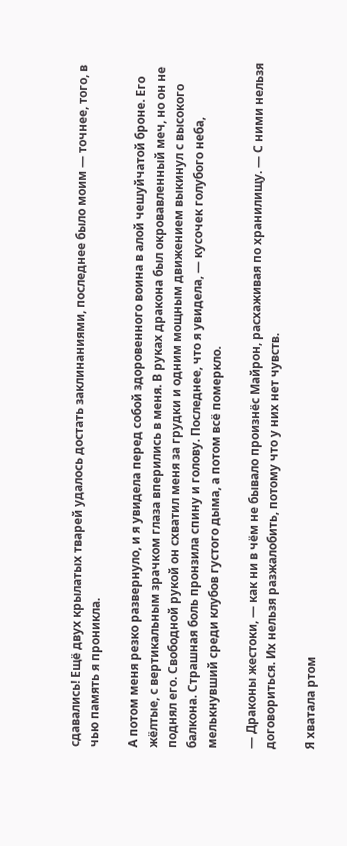сдавались! Ещё двух крылатых тварей удалось достать заклинаниями, последнее было моим — точнее, того, в чью память я проникла.

А потом меня резко развернуло, и я увидела перед собой здоровенного воина в алой чешуйчатой броне. Его жёлтые, с вертикальным зрачком глаза вперились в меня. В руках дракона был окровавленный меч, но он не поднял его. Свободной рукой он схватил меня за грудки и одним мощным движением выкинул с высокого балкона. Страшная боль пронзила спину и голову. Последнее, что я увидела, — кусочек голубого неба, мелькнувший среди клубов густого дыма, а потом всё померкло.

— Драконы жестоки, — как ни в чём не бывало произнёс Майрон, расхаживая по хранилищу. — С ними нельзя договориться. Их нельзя разжалобить, потому что у них нет чувств.

Я хватала ртом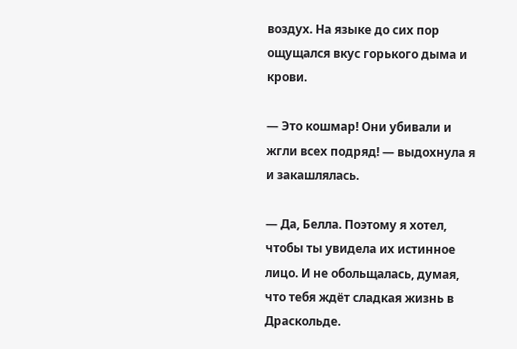воздух. На языке до сих пор ощущался вкус горького дыма и крови.

— Это кошмар! Они убивали и жгли всех подряд! — выдохнула я и закашлялась.

— Да, Белла. Поэтому я хотел, чтобы ты увидела их истинное лицо. И не обольщалась, думая, что тебя ждёт сладкая жизнь в Драскольде.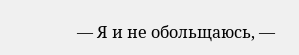— Я и не обольщаюсь, —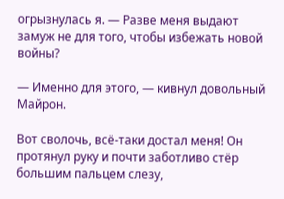огрызнулась я. — Разве меня выдают замуж не для того, чтобы избежать новой войны?

— Именно для этого, — кивнул довольный Майрон.

Вот сволочь, всё-таки достал меня! Он протянул руку и почти заботливо стёр большим пальцем слезу,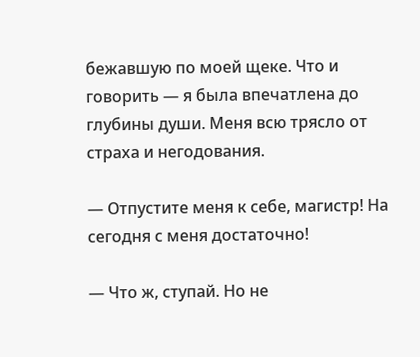бежавшую по моей щеке. Что и говорить — я была впечатлена до глубины души. Меня всю трясло от страха и негодования.

— Отпустите меня к себе, магистр! На сегодня с меня достаточно!

— Что ж, ступай. Но не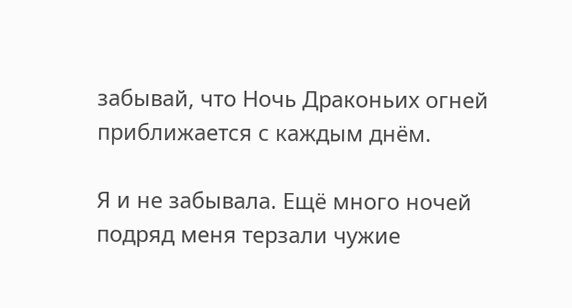забывай, что Ночь Драконьих огней приближается с каждым днём.

Я и не забывала. Ещё много ночей подряд меня терзали чужие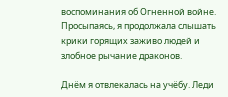воспоминания об Огненной войне. Просыпаясь, я продолжала слышать крики горящих заживо людей и злобное рычание драконов.

Днём я отвлекалась на учёбу. Леди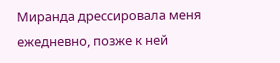Миранда дрессировала меня ежедневно, позже к ней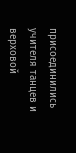присоединились учителя танцев и верховой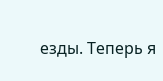езды. Теперь я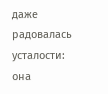даже радовалась усталости: она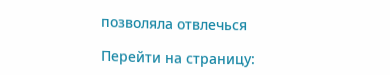позволяла отвлечься

Перейти на страницу: